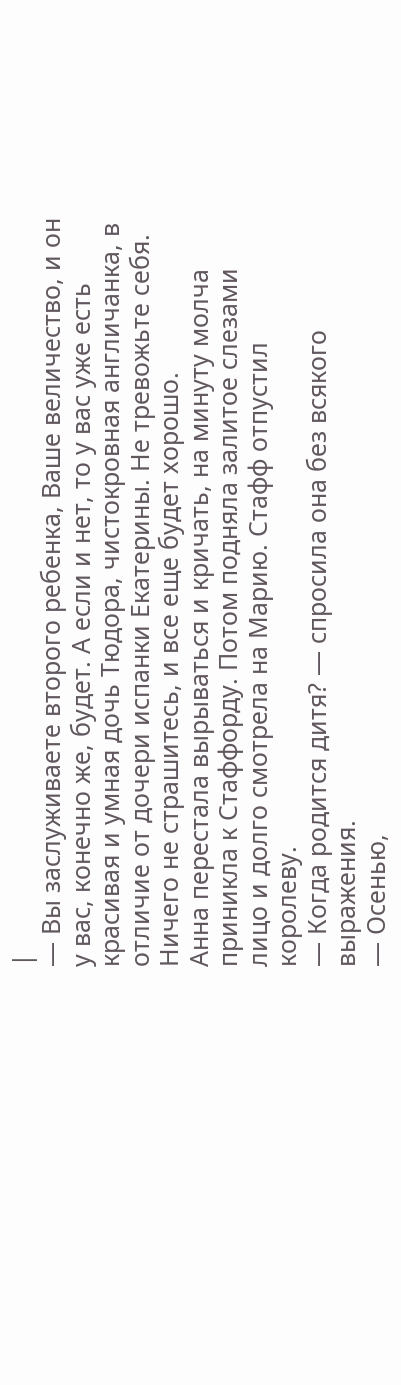|
— Вы заслуживаете второго ребенка, Ваше величество, и он у вас, конечно же, будет. А если и нет, то у вас уже есть красивая и умная дочь Тюдора, чистокровная англичанка, в отличие от дочери испанки Екатерины. Не тревожьте себя. Ничего не страшитесь, и все еще будет хорошо.
Анна перестала вырываться и кричать, на минуту молча приникла к Стаффорду. Потом подняла залитое слезами лицо и долго смотрела на Марию. Стафф отпустил королеву.
— Когда родится дитя? — спросила она без всякого выражения.
— Осенью,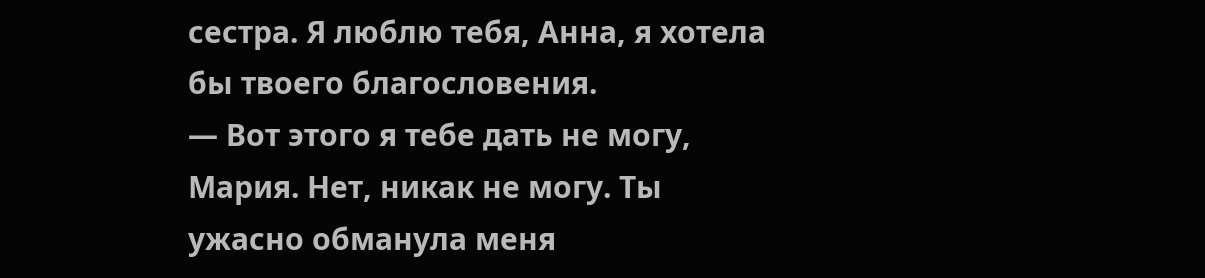сестра. Я люблю тебя, Анна, я хотела бы твоего благословения.
— Вот этого я тебе дать не могу, Мария. Нет, никак не могу. Ты ужасно обманула меня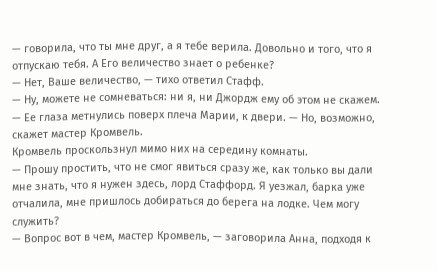— говорила, что ты мне друг, а я тебе верила. Довольно и того, что я отпускаю тебя. А Его величество знает о ребенке?
— Нет, Ваше величество, — тихо ответил Стафф.
— Ну, можете не сомневаться: ни я, ни Джордж ему об этом не скажем. — Ее глаза метнулись поверх плеча Марии, к двери. — Но, возможно, скажет мастер Кромвель.
Кромвель проскользнул мимо них на середину комнаты.
— Прошу простить, что не смог явиться сразу же, как только вы дали мне знать, что я нужен здесь, лорд Стаффорд. Я уезжал, барка уже отчалила, мне пришлось добираться до берега на лодке. Чем могу служить?
— Вопрос вот в чем, мастер Кромвель, — заговорила Анна, подходя к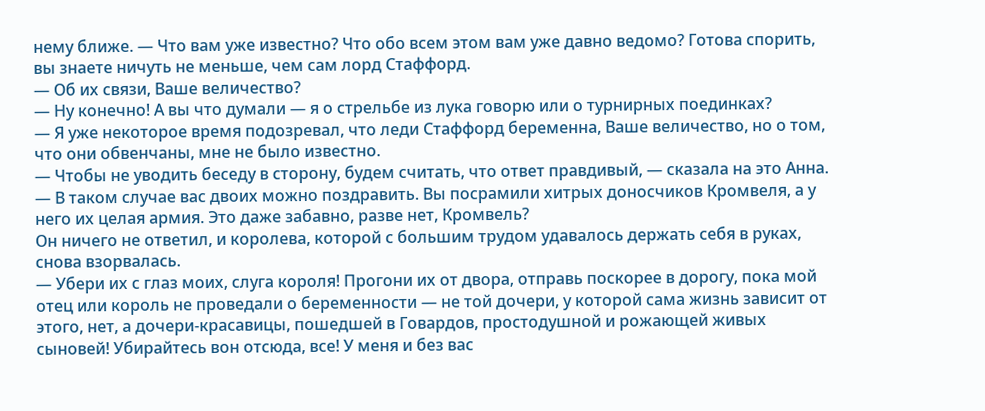нему ближе. — Что вам уже известно? Что обо всем этом вам уже давно ведомо? Готова спорить, вы знаете ничуть не меньше, чем сам лорд Стаффорд.
— Об их связи, Ваше величество?
— Ну конечно! А вы что думали — я о стрельбе из лука говорю или о турнирных поединках?
— Я уже некоторое время подозревал, что леди Стаффорд беременна, Ваше величество, но о том, что они обвенчаны, мне не было известно.
— Чтобы не уводить беседу в сторону, будем считать, что ответ правдивый, — сказала на это Анна. — В таком случае вас двоих можно поздравить. Вы посрамили хитрых доносчиков Кромвеля, а у него их целая армия. Это даже забавно, разве нет, Кромвель?
Он ничего не ответил, и королева, которой с большим трудом удавалось держать себя в руках, снова взорвалась.
— Убери их с глаз моих, слуга короля! Прогони их от двора, отправь поскорее в дорогу, пока мой отец или король не проведали о беременности — не той дочери, у которой сама жизнь зависит от этого, нет, а дочери-красавицы, пошедшей в Говардов, простодушной и рожающей живых сыновей! Убирайтесь вон отсюда, все! У меня и без вас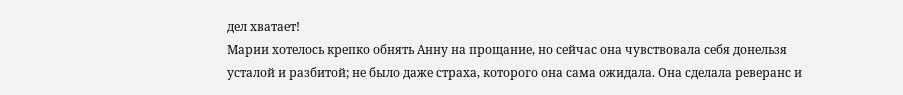дел хватает!
Марии хотелось крепко обнять Анну на прощание, но сейчас она чувствовала себя донельзя усталой и разбитой; не было даже страха, которого она сама ожидала. Она сделала реверанс и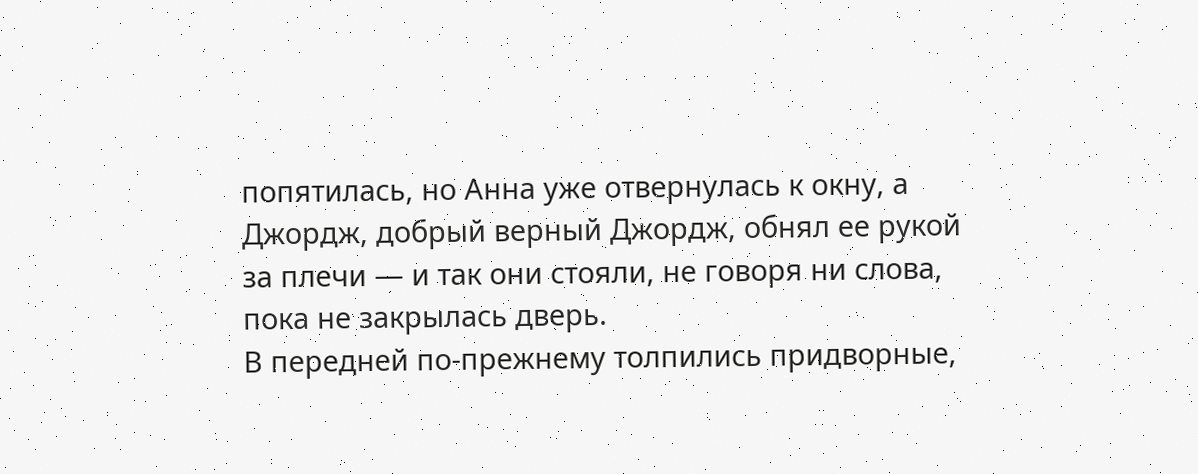попятилась, но Анна уже отвернулась к окну, а Джордж, добрый верный Джордж, обнял ее рукой за плечи — и так они стояли, не говоря ни слова, пока не закрылась дверь.
В передней по-прежнему толпились придворные,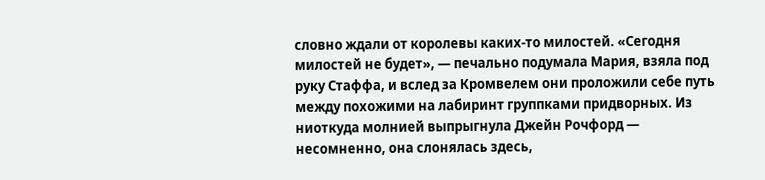словно ждали от королевы каких-то милостей. «Сегодня милостей не будет», — печально подумала Мария, взяла под руку Стаффа, и вслед за Кромвелем они проложили себе путь между похожими на лабиринт группками придворных. Из ниоткуда молнией выпрыгнула Джейн Рочфорд — несомненно, она слонялась здесь,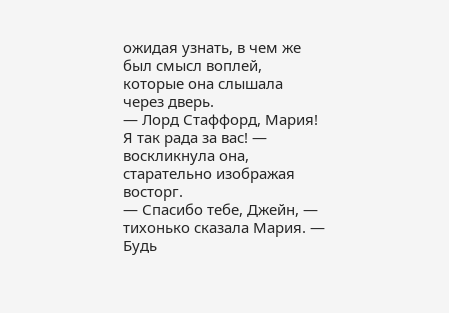ожидая узнать, в чем же был смысл воплей, которые она слышала через дверь.
— Лорд Стаффорд, Мария! Я так рада за вас! — воскликнула она, старательно изображая восторг.
— Спасибо тебе, Джейн, — тихонько сказала Мария. — Будь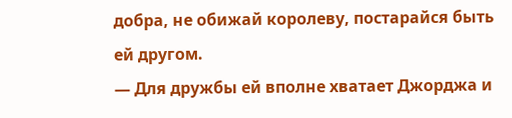добра, не обижай королеву, постарайся быть ей другом.
— Для дружбы ей вполне хватает Джорджа и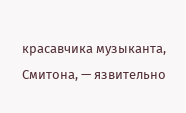красавчика музыканта, Смитона, — язвительно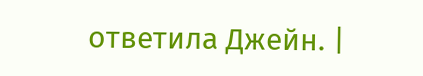ответила Джейн. |